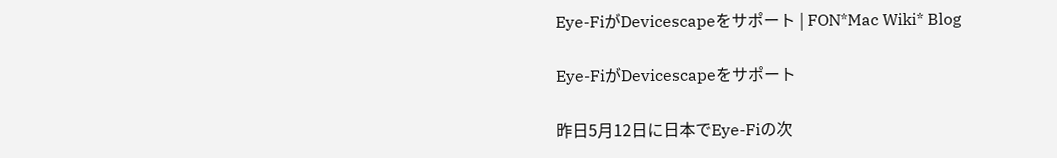Eye-FiがDevicescapeをサポート | FON*Mac Wiki* Blog

Eye-FiがDevicescapeをサポート

昨日5月12日に日本でEye-Fiの次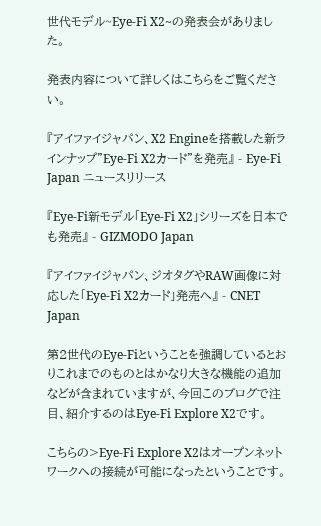世代モデル~Eye-Fi X2~の発表会がありました。

発表内容について詳しくはこちらをご覧ください。

『アイファイジャパン、X2 Engineを搭載した新ラインナップ"Eye-Fi X2カード"を発売』 - Eye-Fi Japan ニュースリリース

『Eye-Fi新モデル「Eye-Fi X2」シリーズを日本でも発売』 - GIZMODO Japan

『アイファイジャパン、ジオタグやRAW画像に対応した「Eye-Fi X2カード」発売へ』 - CNET Japan

第2世代のEye-Fiということを強調しているとおりこれまでのものとはかなり大きな機能の追加などが含まれていますが、今回このブログで注目、紹介するのはEye-Fi Explore X2です。

こちらの>Eye-Fi Explore X2はオープンネットワークへの接続が可能になったということです。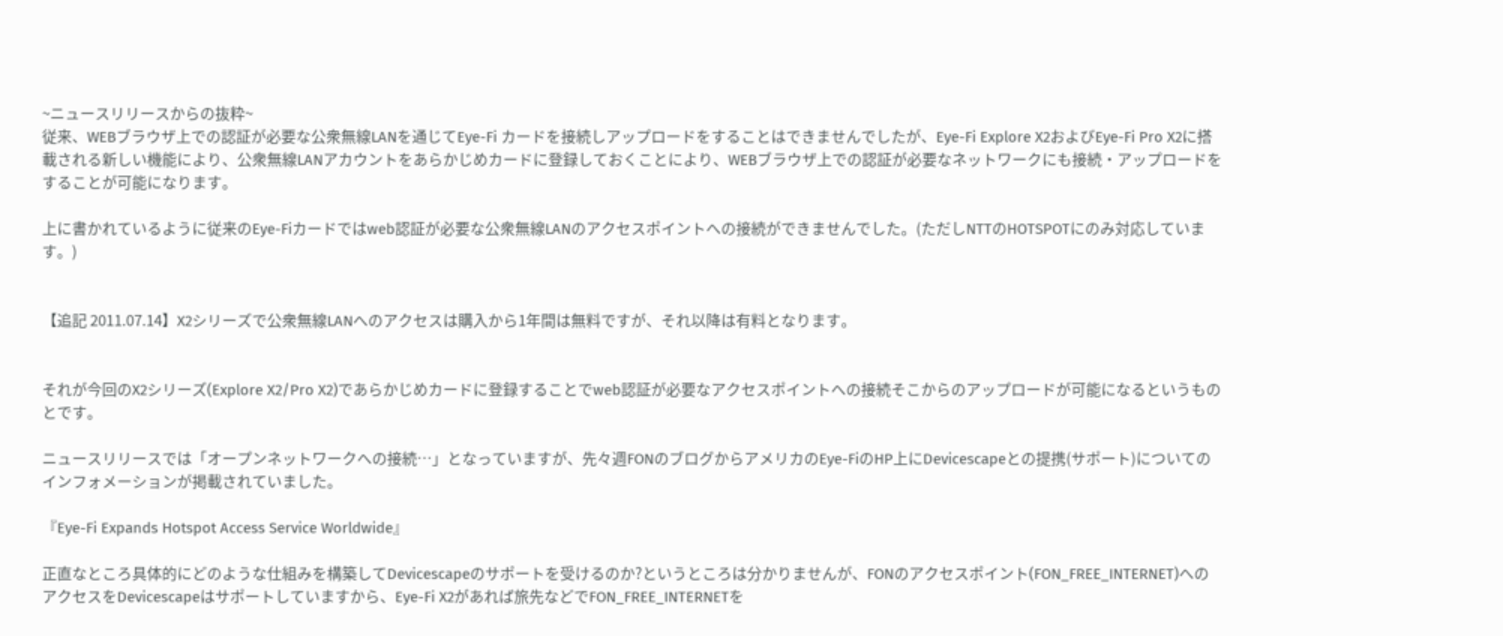~ニュースリリースからの抜粋~
従来、WEBブラウザ上での認証が必要な公衆無線LANを通じてEye-Fi カードを接続しアップロードをすることはできませんでしたが、Eye-Fi Explore X2およびEye-Fi Pro X2に搭載される新しい機能により、公衆無線LANアカウントをあらかじめカードに登録しておくことにより、WEBブラウザ上での認証が必要なネットワークにも接続・アップロードをすることが可能になります。

上に書かれているように従来のEye-Fiカードではweb認証が必要な公衆無線LANのアクセスポイントへの接続ができませんでした。(ただしNTTのHOTSPOTにのみ対応しています。)


【追記 2011.07.14】X2シリーズで公衆無線LANへのアクセスは購入から1年間は無料ですが、それ以降は有料となります。


それが今回のX2シリーズ(Explore X2/Pro X2)であらかじめカードに登録することでweb認証が必要なアクセスポイントへの接続そこからのアップロードが可能になるというものとです。

ニュースリリースでは「オープンネットワークへの接続…」となっていますが、先々週FONのブログからアメリカのEye-FiのHP上にDevicescapeとの提携(サポート)についてのインフォメーションが掲載されていました。

『Eye-Fi Expands Hotspot Access Service Worldwide』

正直なところ具体的にどのような仕組みを構築してDevicescapeのサポートを受けるのか?というところは分かりませんが、FONのアクセスポイント(FON_FREE_INTERNET)へのアクセスをDevicescapeはサポートしていますから、Eye-Fi X2があれば旅先などでFON_FREE_INTERNETを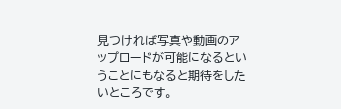見つければ写真や動画のアップロードが可能になるということにもなると期待をしたいところです。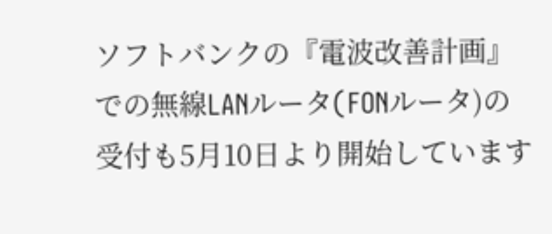ソフトバンクの『電波改善計画』での無線LANルータ(FONルータ)の受付も5月10日より開始しています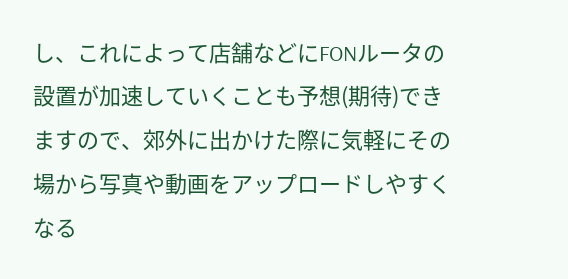し、これによって店舗などにFONルータの設置が加速していくことも予想(期待)できますので、郊外に出かけた際に気軽にその場から写真や動画をアップロードしやすくなる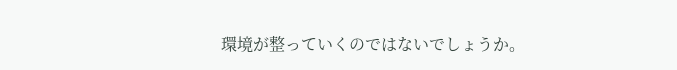環境が整っていくのではないでしょうか。